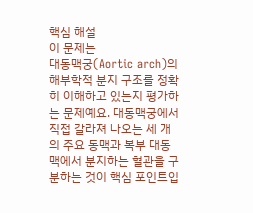핵심 해설
이 문제는
대동맥궁(Aortic arch)의 해부학적 분지 구조를 정확히 이해하고 있는지 평가하는 문제예요. 대동맥궁에서 직접 갈라져 나오는 세 개의 주요 동맥과 복부 대동맥에서 분지하는 혈관을 구분하는 것이 핵심 포인트입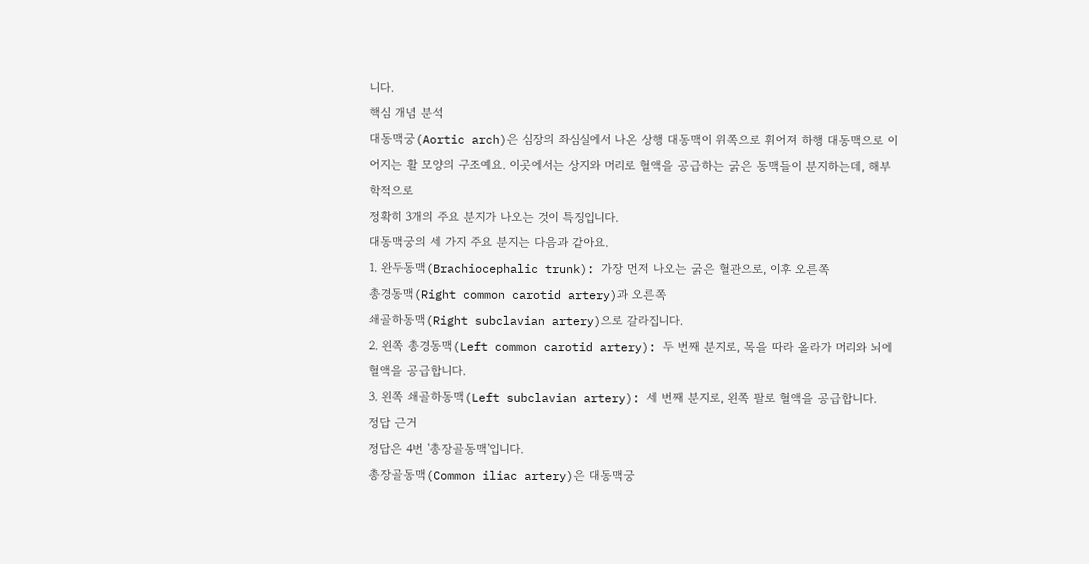니다.
핵심 개념 분석
대동맥궁(Aortic arch)은 심장의 좌심실에서 나온 상행 대동맥이 위쪽으로 휘어져 하행 대동맥으로 이어지는 활 모양의 구조예요. 이곳에서는 상지와 머리로 혈액을 공급하는 굵은 동맥들이 분지하는데, 해부학적으로
정확히 3개의 주요 분지가 나오는 것이 특징입니다.
대동맥궁의 세 가지 주요 분지는 다음과 같아요.
1. 완두동맥(Brachiocephalic trunk): 가장 먼저 나오는 굵은 혈관으로, 이후 오른쪽
총경동맥(Right common carotid artery)과 오른쪽
쇄골하동맥(Right subclavian artery)으로 갈라집니다.
2. 왼쪽 총경동맥(Left common carotid artery): 두 번째 분지로, 목을 따라 올라가 머리와 뇌에 혈액을 공급합니다.
3. 왼쪽 쇄골하동맥(Left subclavian artery): 세 번째 분지로, 왼쪽 팔로 혈액을 공급합니다.
정답 근거
정답은 4번 '총장골동맥'입니다.
총장골동맥(Common iliac artery)은 대동맥궁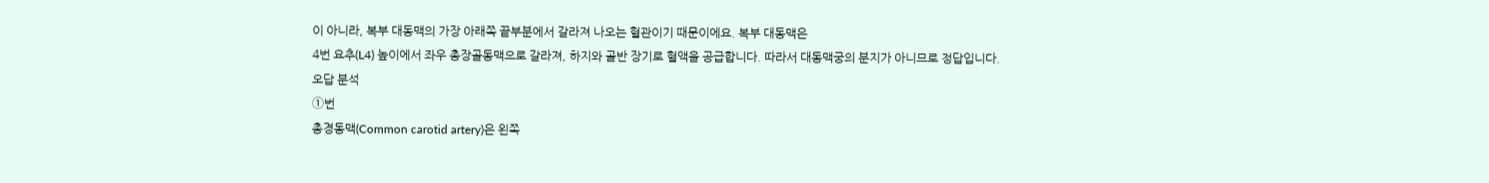이 아니라, 복부 대동맥의 가장 아래쪽 끝부분에서 갈라져 나오는 혈관이기 때문이에요. 복부 대동맥은
4번 요추(L4) 높이에서 좌우 총장골동맥으로 갈라져, 하지와 골반 장기로 혈액을 공급합니다. 따라서 대동맥궁의 분지가 아니므로 정답입니다.
오답 분석
①번
총경동맥(Common carotid artery)은 왼쪽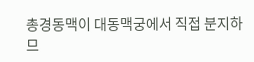총경동맥이 대동맥궁에서 직접 분지하므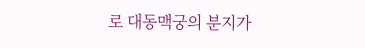로 대동맥궁의 분지가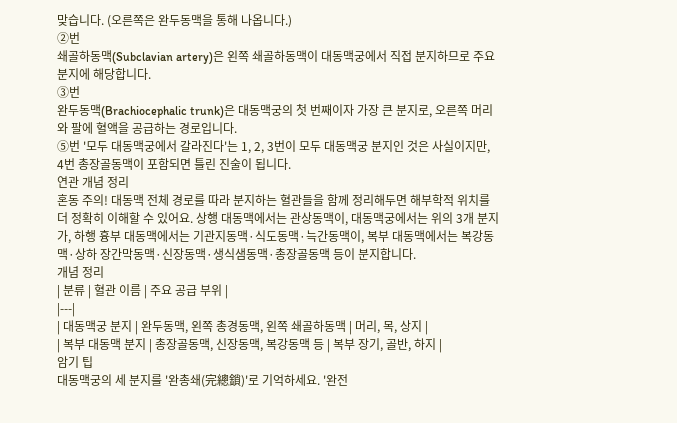맞습니다. (오른쪽은 완두동맥을 통해 나옵니다.)
②번
쇄골하동맥(Subclavian artery)은 왼쪽 쇄골하동맥이 대동맥궁에서 직접 분지하므로 주요 분지에 해당합니다.
③번
완두동맥(Brachiocephalic trunk)은 대동맥궁의 첫 번째이자 가장 큰 분지로, 오른쪽 머리와 팔에 혈액을 공급하는 경로입니다.
⑤번 '모두 대동맥궁에서 갈라진다'는 1, 2, 3번이 모두 대동맥궁 분지인 것은 사실이지만, 4번 총장골동맥이 포함되면 틀린 진술이 됩니다.
연관 개념 정리
혼동 주의! 대동맥 전체 경로를 따라 분지하는 혈관들을 함께 정리해두면 해부학적 위치를 더 정확히 이해할 수 있어요. 상행 대동맥에서는 관상동맥이, 대동맥궁에서는 위의 3개 분지가, 하행 흉부 대동맥에서는 기관지동맥·식도동맥·늑간동맥이, 복부 대동맥에서는 복강동맥·상하 장간막동맥·신장동맥·생식샘동맥·총장골동맥 등이 분지합니다.
개념 정리
| 분류 | 혈관 이름 | 주요 공급 부위 |
|---|
| 대동맥궁 분지 | 완두동맥, 왼쪽 총경동맥, 왼쪽 쇄골하동맥 | 머리, 목, 상지 |
| 복부 대동맥 분지 | 총장골동맥, 신장동맥, 복강동맥 등 | 복부 장기, 골반, 하지 |
암기 팁
대동맥궁의 세 분지를 '완총쇄(完總鎖)'로 기억하세요. '완전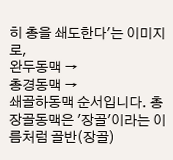히 총을 쇄도한다'는 이미지로,
완두동맥 →
총경동맥 →
쇄골하동맥 순서입니다. 총장골동맥은 '장골'이라는 이름처럼 골반(장골)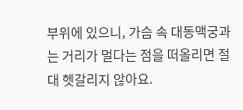부위에 있으니, 가슴 속 대동맥궁과는 거리가 멀다는 점을 떠올리면 절대 헷갈리지 않아요.